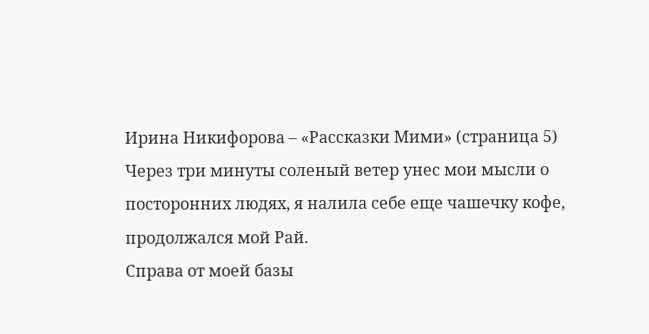Ирина Никифорова – «Рассказки Мими» (страница 5)
Через три минуты соленый ветер унес мои мысли о посторонних людях, я налила себе еще чашечку кофе, продолжался мой Рай.
Справа от моей базы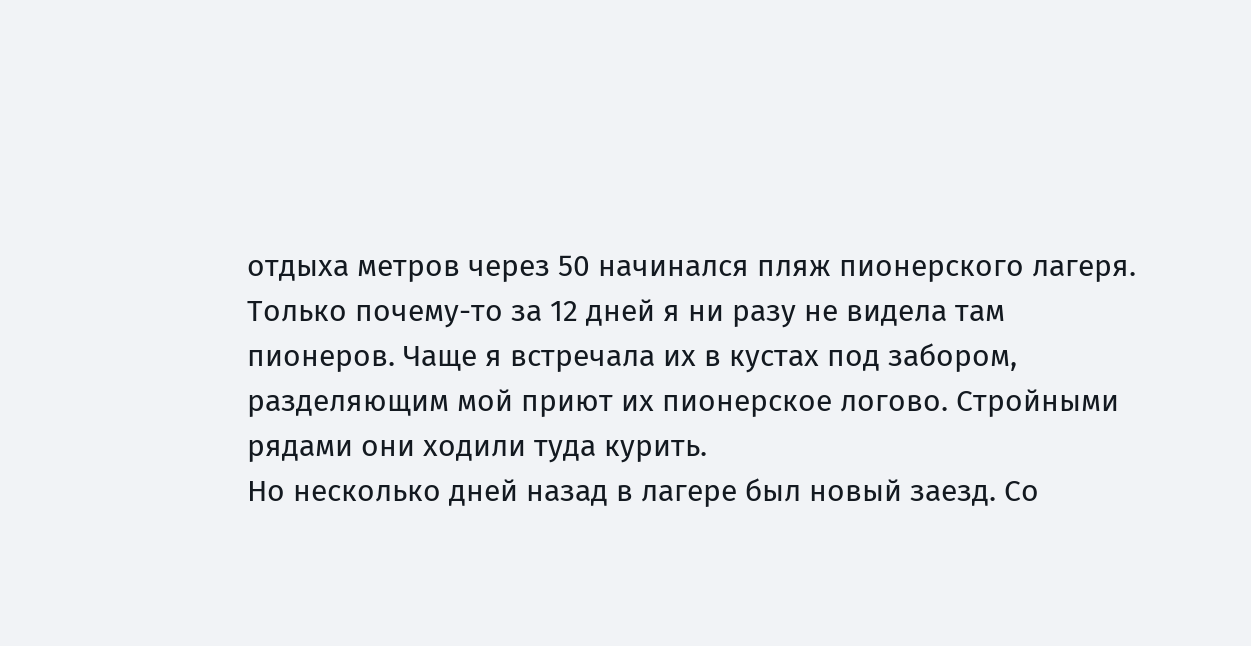отдыха метров через 50 начинался пляж пионерского лагеря. Только почему-то за 12 дней я ни разу не видела там пионеров. Чаще я встречала их в кустах под забором, разделяющим мой приют их пионерское логово. Стройными рядами они ходили туда курить.
Но несколько дней назад в лагере был новый заезд. Со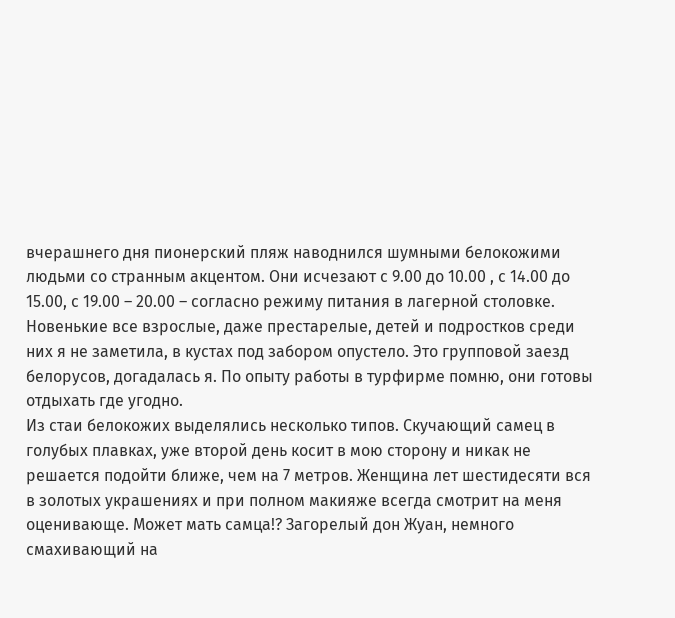вчерашнего дня пионерский пляж наводнился шумными белокожими людьми со странным акцентом. Они исчезают с 9.00 до 10.00 , с 14.00 до 15.00, с 19.00 – 20.00 – согласно режиму питания в лагерной столовке. Новенькие все взрослые, даже престарелые, детей и подростков среди них я не заметила, в кустах под забором опустело. Это групповой заезд белорусов, догадалась я. По опыту работы в турфирме помню, они готовы отдыхать где угодно.
Из стаи белокожих выделялись несколько типов. Скучающий самец в голубых плавках, уже второй день косит в мою сторону и никак не решается подойти ближе, чем на 7 метров. Женщина лет шестидесяти вся в золотых украшениях и при полном макияже всегда смотрит на меня оценивающе. Может мать самца!? Загорелый дон Жуан, немного смахивающий на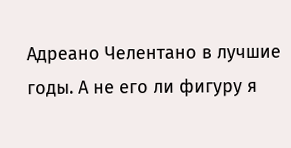Адреано Челентано в лучшие годы. А не его ли фигуру я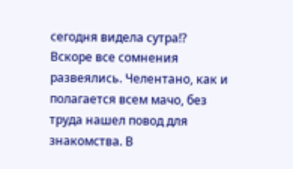сегодня видела сутра!?
Вскоре все сомнения развеялись. Челентано, как и полагается всем мачо, без труда нашел повод для знакомства. В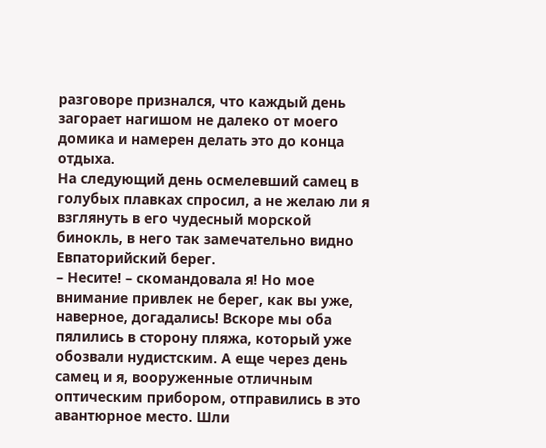разговоре признался, что каждый день загорает нагишом не далеко от моего домика и намерен делать это до конца отдыха.
На следующий день осмелевший самец в голубых плавках спросил, а не желаю ли я взглянуть в его чудесный морской бинокль, в него так замечательно видно Евпаторийский берег.
– Несите! – скомандовала я! Но мое внимание привлек не берег, как вы уже, наверное, догадались! Вскоре мы оба пялились в сторону пляжа, который уже обозвали нудистским. А еще через день самец и я, вооруженные отличным оптическим прибором, отправились в это авантюрное место. Шли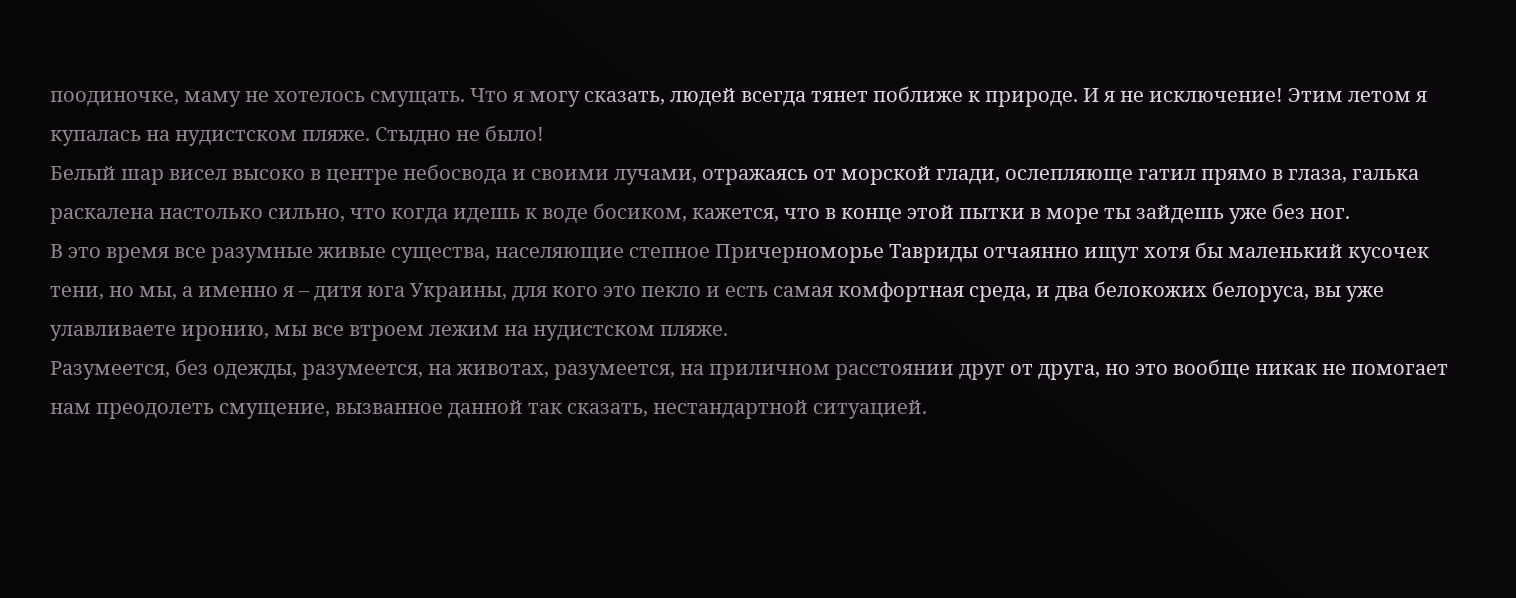поодиночке, маму не хотелось смущать. Что я могу сказать, людей всегда тянет поближе к природе. И я не исключение! Этим летом я купалась на нудистском пляже. Стыдно не было!
Белый шар висел высоко в центре небосвода и своими лучами, отражаясь от морской глади, ослепляюще гатил прямо в глаза, галька раскалена настолько сильно, что когда идешь к воде босиком, кажется, что в конце этой пытки в море ты зайдешь уже без ног.
В это время все разумные живые существа, населяющие степное Причерноморье Тавриды отчаянно ищут хотя бы маленький кусочек тени, но мы, а именно я – дитя юга Украины, для кого это пекло и есть самая комфортная среда, и два белокожих белоруса, вы уже улавливаете иронию, мы все втроем лежим на нудистском пляже.
Разумеется, без одежды, разумеется, на животах, разумеется, на приличном расстоянии друг от друга, но это вообще никак не помогает нам преодолеть смущение, вызванное данной так сказать, нестандартной ситуацией.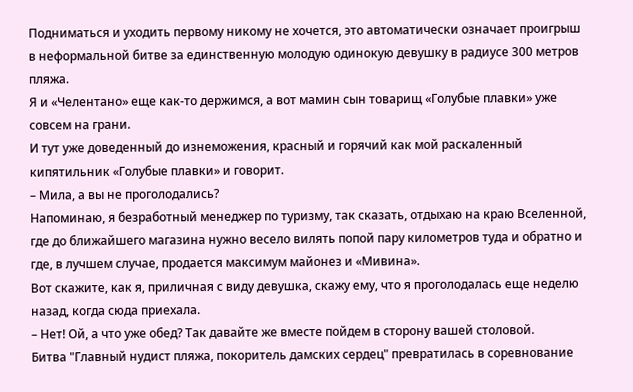Подниматься и уходить первому никому не хочется, это автоматически означает проигрыш в неформальной битве за единственную молодую одинокую девушку в радиусе 300 метров пляжа.
Я и «Челентано» еще как-то держимся, а вот мамин сын товарищ «Голубые плавки» уже совсем на грани.
И тут уже доведенный до изнеможения, красный и горячий как мой раскаленный кипятильник «Голубые плавки» и говорит.
– Мила, а вы не проголодались?
Напоминаю, я безработный менеджер по туризму, так сказать, отдыхаю на краю Вселенной, где до ближайшего магазина нужно весело вилять попой пару километров туда и обратно и где, в лучшем случае, продается максимум майонез и «Мивина».
Вот скажите, как я, приличная с виду девушка, скажу ему, что я проголодалась еще неделю назад, когда сюда приехала.
– Нет! Ой, а что уже обед? Так давайте же вместе пойдем в сторону вашей столовой.
Битва "Главный нудист пляжа, покоритель дамских сердец" превратилась в соревнование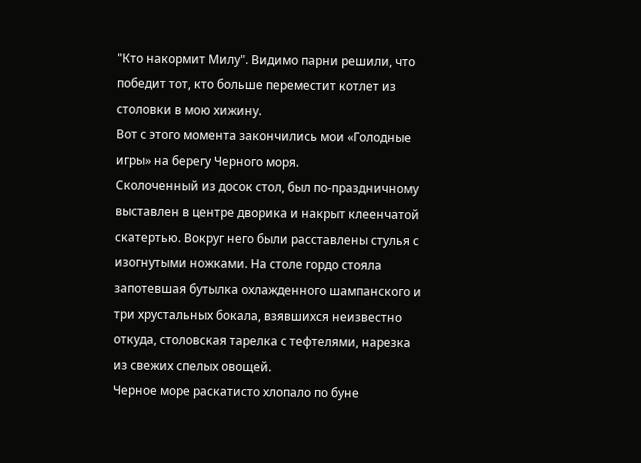"Кто накормит Милу". Видимо парни решили, что победит тот, кто больше переместит котлет из столовки в мою хижину.
Вот с этого момента закончились мои «Голодные игры» на берегу Черного моря.
Сколоченный из досок стол, был по-праздничному выставлен в центре дворика и накрыт клеенчатой скатертью. Вокруг него были расставлены стулья с изогнутыми ножками. На столе гордо стояла запотевшая бутылка охлажденного шампанского и три хрустальных бокала, взявшихся неизвестно откуда, столовская тарелка с тефтелями, нарезка из свежих спелых овощей.
Черное море раскатисто хлопало по буне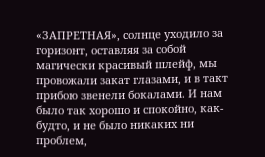«ЗАПРЕТНАЯ», солнце уходило за горизонт, оставляя за собой магически красивый шлейф, мы провожали закат глазами, и в такт прибою звенели бокалами. И нам было так хорошо и спокойно, как-будто, и не было никаких ни проблем,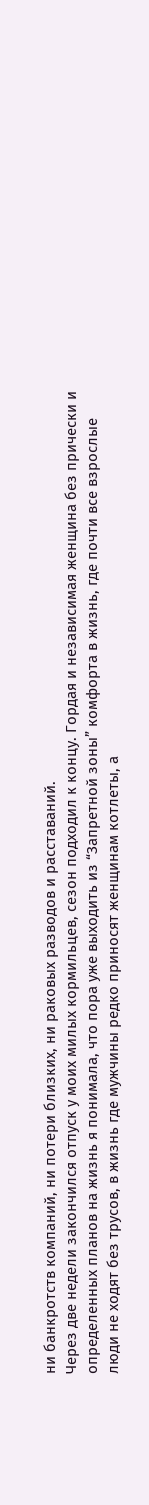ни банкротств компаний, ни потери близких, ни раковых разводов и расставаний.
Через две недели закончился отпуск у моих милых кормильцев, сезон подходил к концу. Гордая и независимая женщина без прически и определенных планов на жизнь я понимала, что пора уже выходить из “Запретной зоны” комфорта в жизнь, где почти все взрослые люди не ходят без трусов, в жизнь где мужчины редко приносят женщинам котлеты, а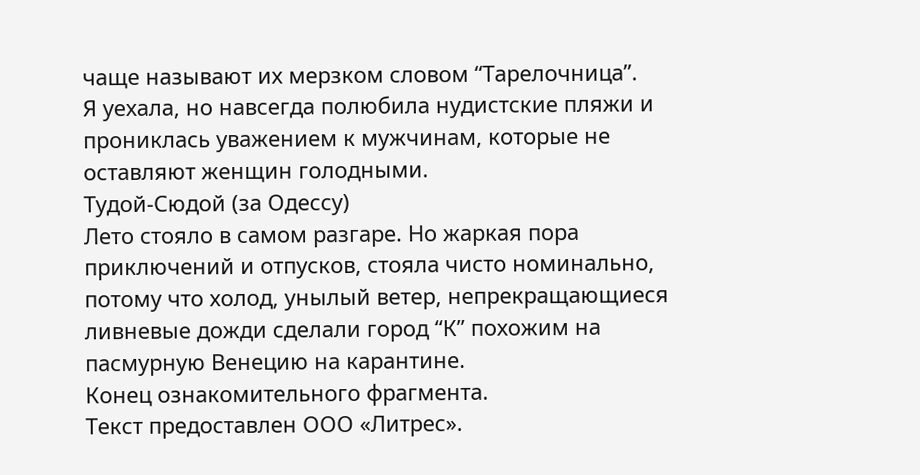чаще называют их мерзком словом “Тарелочница”.
Я уехала, но навсегда полюбила нудистские пляжи и прониклась уважением к мужчинам, которые не оставляют женщин голодными.
Тудой-Сюдой (за Одессу)
Лето стояло в самом разгаре. Но жаркая пора приключений и отпусков, стояла чисто номинально, потому что холод, унылый ветер, непрекращающиеся ливневые дожди сделали город “К” похожим на пасмурную Венецию на карантине.
Конец ознакомительного фрагмента.
Текст предоставлен ООО «Литрес».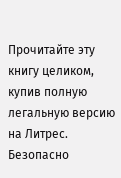Прочитайте эту книгу целиком, купив полную легальную версию на Литрес.
Безопасно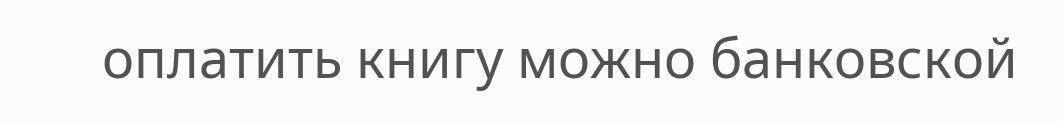оплатить книгу можно банковской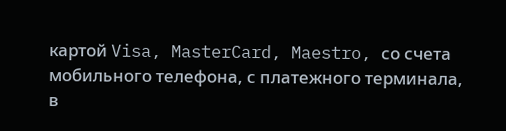картой Visa, MasterCard, Maestro, со счета мобильного телефона, с платежного терминала, в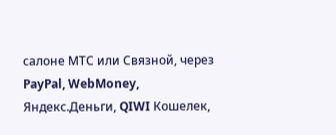салоне МТС или Связной, через PayPal, WebMoney, Яндекс.Деньги, QIWI Кошелек,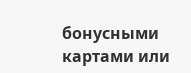бонусными картами или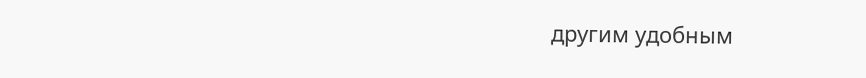другим удобным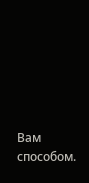Вам способом.